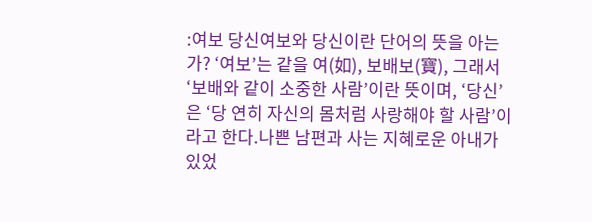:여보 당신여보와 당신이란 단어의 뜻을 아는가? ‘여보’는 같을 여(如), 보배보(寶), 그래서 ‘보배와 같이 소중한 사람’이란 뜻이며, ‘당신’은 ‘당 연히 자신의 몸처럼 사랑해야 할 사람’이라고 한다.나쁜 남편과 사는 지혜로운 아내가 있었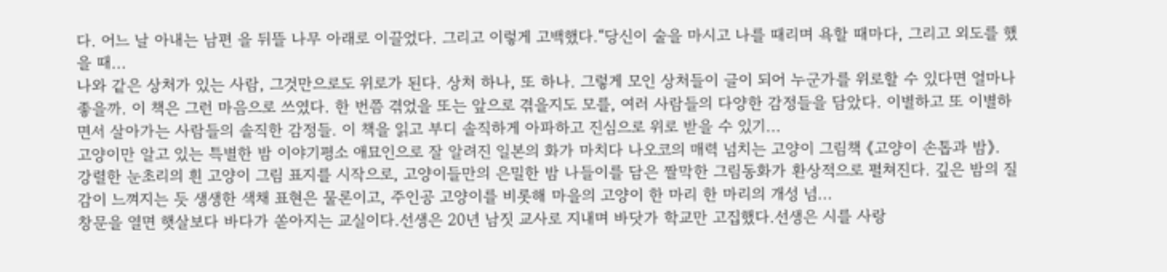다. 어느 날 아내는 남편 을 뒤뜰 나무 아래로 이끌었다. 그리고 이렇게 고백했다.“당신이 술을 마시고 나를 때리며 욕할 때마다, 그리고 외도를 했을 때...
나와 같은 상처가 있는 사람, 그것만으로도 위로가 된다. 상처 하나, 또 하나. 그렇게 모인 상처들이 글이 되어 누군가를 위로할 수 있다면 얼마나 좋을까. 이 책은 그런 마음으로 쓰였다. 한 번쯤 겪었을 또는 앞으로 겪을지도 모를, 여러 사람들의 다양한 감정들을 담았다. 이별하고 또 이별하면서 살아가는 사람들의 솔직한 감정들. 이 책을 읽고 부디 솔직하게 아파하고 진심으로 위로 받을 수 있기...
고양이만 알고 있는 특별한 밤 이야기평소 애묘인으로 잘 알려진 일본의 화가 마치다 나오코의 매력 넘치는 고양이 그림책 《고양이 손톱과 밤》. 강렬한 눈초리의 흰 고양이 그림 표지를 시작으로, 고양이들만의 은밀한 밤 나들이를 담은 짤막한 그림동화가 환상적으로 펼쳐진다. 깊은 밤의 질감이 느껴지는 듯 생생한 색채 표현은 물론이고, 주인공 고양이를 비롯해 마을의 고양이 한 마리 한 마리의 개성 넘...
창문을 열면 햇살보다 바다가 쏟아지는 교실이다.선생은 20년 남짓 교사로 지내며 바닷가 학교만 고집했다.선생은 시를 사랑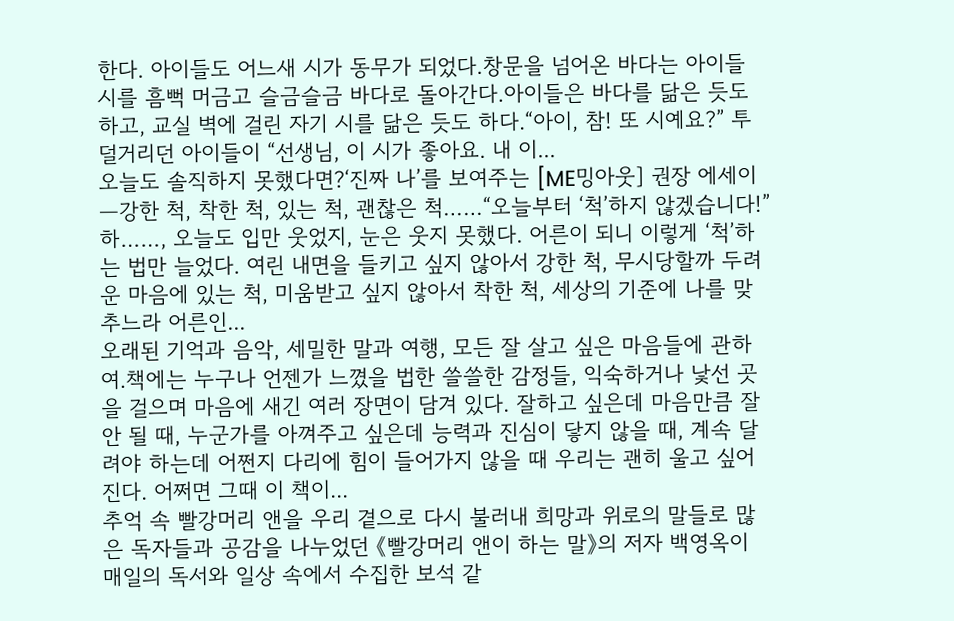한다. 아이들도 어느새 시가 동무가 되었다.창문을 넘어온 바다는 아이들 시를 흠뻑 머금고 슬금슬금 바다로 돌아간다.아이들은 바다를 닮은 듯도 하고, 교실 벽에 걸린 자기 시를 닮은 듯도 하다.“아이, 참! 또 시예요?” 투덜거리던 아이들이 “선생님, 이 시가 좋아요. 내 이...
오늘도 솔직하지 못했다면?‘진짜 나’를 보여주는 [ME밍아웃] 권장 에세이―강한 척, 착한 척, 있는 척, 괜찮은 척……“오늘부터 ‘척’하지 않겠습니다!”하……, 오늘도 입만 웃었지, 눈은 웃지 못했다. 어른이 되니 이렇게 ‘척’하는 법만 늘었다. 여린 내면을 들키고 싶지 않아서 강한 척, 무시당할까 두려운 마음에 있는 척, 미움받고 싶지 않아서 착한 척, 세상의 기준에 나를 맞추느라 어른인...
오래된 기억과 음악, 세밀한 말과 여행, 모든 잘 살고 싶은 마음들에 관하여.책에는 누구나 언젠가 느꼈을 법한 쓸쓸한 감정들, 익숙하거나 낯선 곳을 걸으며 마음에 새긴 여러 장면이 담겨 있다. 잘하고 싶은데 마음만큼 잘 안 될 때, 누군가를 아껴주고 싶은데 능력과 진심이 닿지 않을 때, 계속 달려야 하는데 어쩐지 다리에 힘이 들어가지 않을 때 우리는 괜히 울고 싶어진다. 어쩌면 그때 이 책이...
추억 속 빨강머리 앤을 우리 곁으로 다시 불러내 희망과 위로의 말들로 많은 독자들과 공감을 나누었던 《빨강머리 앤이 하는 말》의 저자 백영옥이 매일의 독서와 일상 속에서 수집한 보석 같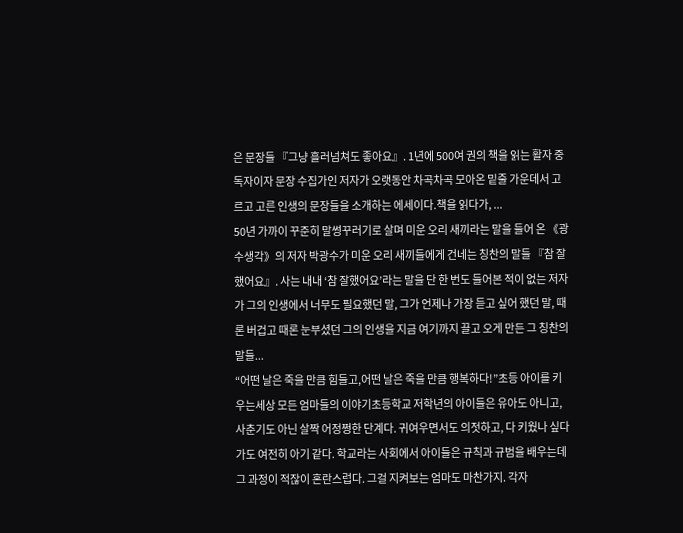은 문장들 『그냥 흘러넘쳐도 좋아요』. 1년에 500여 권의 책을 읽는 활자 중독자이자 문장 수집가인 저자가 오랫동안 차곡차곡 모아온 밑줄 가운데서 고르고 고른 인생의 문장들을 소개하는 에세이다.책을 읽다가, ...
50년 가까이 꾸준히 말썽꾸러기로 살며 미운 오리 새끼라는 말을 들어 온 《광수생각》의 저자 박광수가 미운 오리 새끼들에게 건네는 칭찬의 말들 『참 잘했어요』. 사는 내내 ‘참 잘했어요’라는 말을 단 한 번도 들어본 적이 없는 저자가 그의 인생에서 너무도 필요했던 말, 그가 언제나 가장 듣고 싶어 했던 말, 때론 버겁고 때론 눈부셨던 그의 인생을 지금 여기까지 끌고 오게 만든 그 칭찬의 말들...
“어떤 날은 죽을 만큼 힘들고,어떤 날은 죽을 만큼 행복하다!”초등 아이를 키우는세상 모든 엄마들의 이야기초등학교 저학년의 아이들은 유아도 아니고, 사춘기도 아닌 살짝 어정쩡한 단계다. 귀여우면서도 의젓하고, 다 키웠나 싶다가도 여전히 아기 같다. 학교라는 사회에서 아이들은 규칙과 규범을 배우는데 그 과정이 적잖이 혼란스럽다. 그걸 지켜보는 엄마도 마찬가지. 각자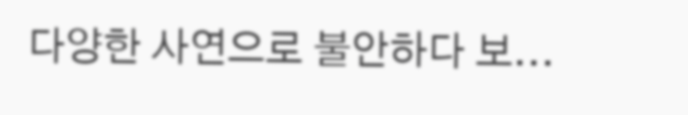다양한 사연으로 불안하다 보...